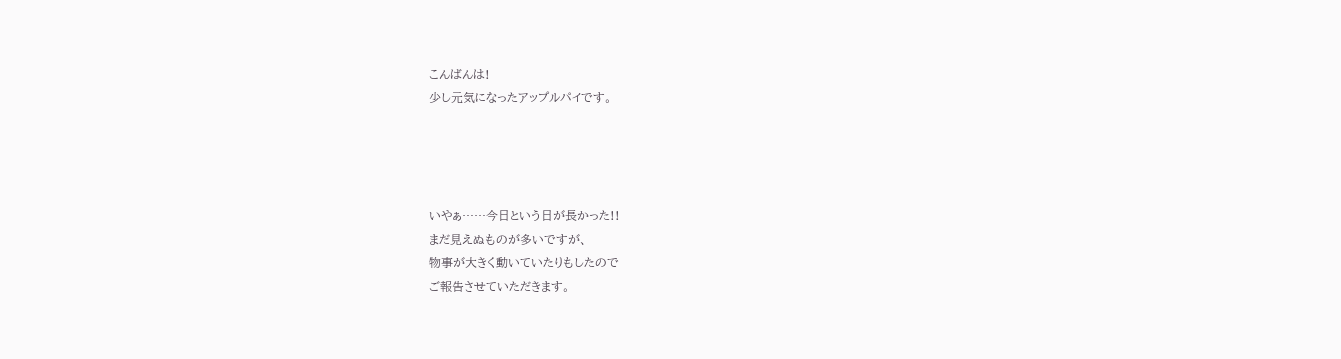こんばんは!
少し元気になったアップルパイです。




いやぁ……今日という日が長かった!!
まだ見えぬものが多いですが、
物事が大きく動いていたりもしたので
ご報告させていただきます。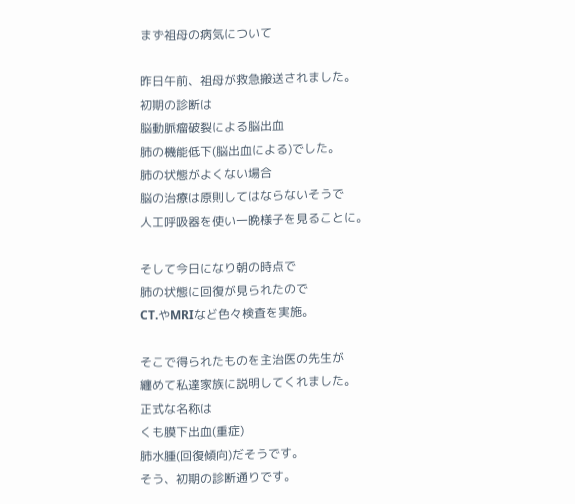まず祖母の病気について

昨日午前、祖母が救急搬送されました。
初期の診断は
脳動脈瘤破裂による脳出血
肺の機能低下(脳出血による)でした。
肺の状態がよくない場合
脳の治療は原則してはならないそうで
人工呼吸器を使い一晩様子を見ることに。

そして今日になり朝の時点で
肺の状態に回復が見られたので
CT.やMRIなど色々検査を実施。

そこで得られたものを主治医の先生が
纏めて私達家族に説明してくれました。
正式な名称は
くも膜下出血(重症)
肺水腫(回復傾向)だそうです。
そう、初期の診断通りです。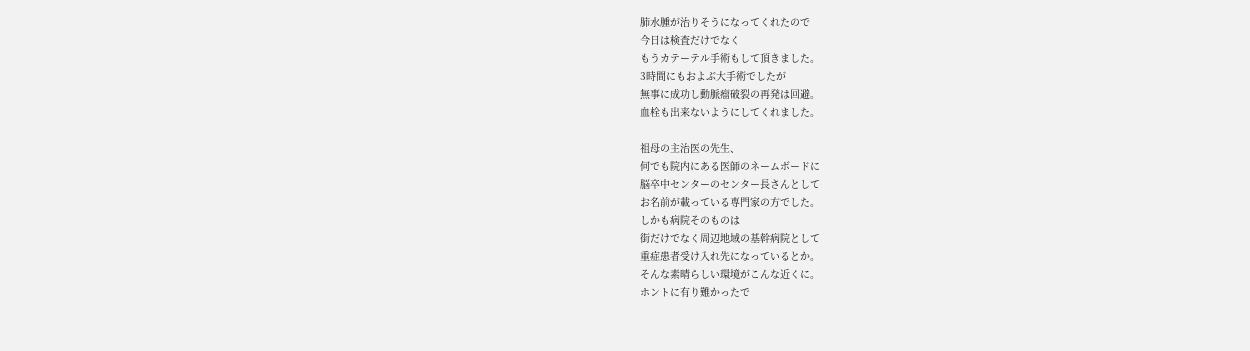肺水腫が治りそうになってくれたので
今日は検査だけでなく
もうカテーテル手術もして頂きました。
3時間にもおよぶ大手術でしたが
無事に成功し動脈瘤破裂の再発は回避。
血栓も出来ないようにしてくれました。

祖母の主治医の先生、
何でも院内にある医師のネームボードに
脳卒中センターのセンター長さんとして
お名前が載っている専門家の方でした。
しかも病院そのものは
街だけでなく周辺地域の基幹病院として
重症患者受け入れ先になっているとか。
そんな素晴らしい環境がこんな近くに。
ホントに有り難かったで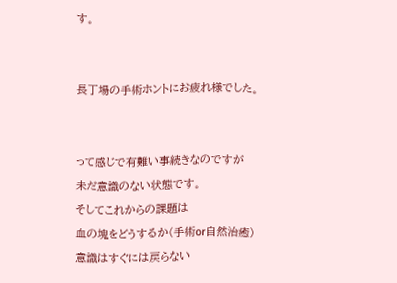す。


長丁場の手術ホントにお疲れ様でした。


って感じで有難い事続きなのですが
未だ意識のない状態です。
そしてこれからの課題は
血の塊をどうするか(手術or自然治癒)
意識はすぐには戻らない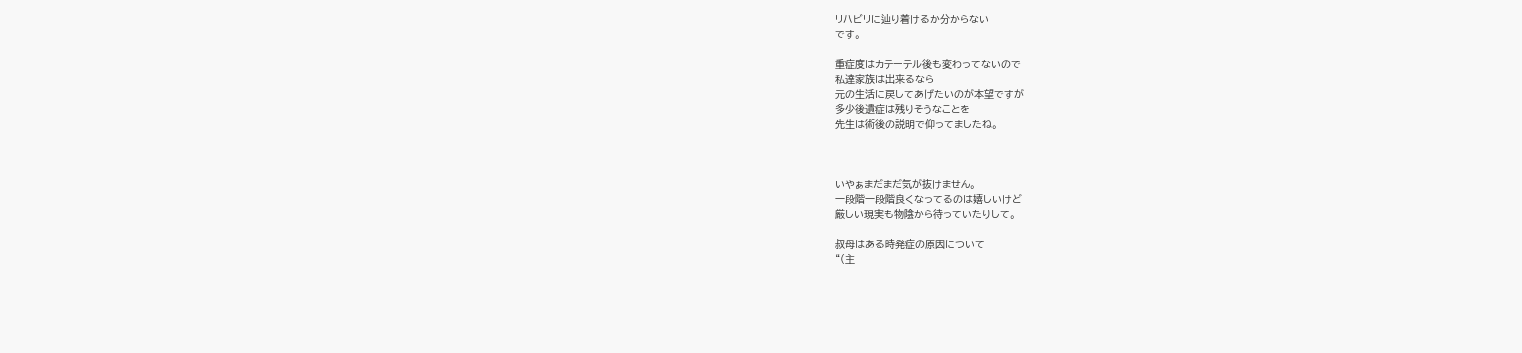リハビリに辿り着けるか分からない
です。

重症度はカテーテル後も変わってないので
私達家族は出来るなら
元の生活に戻してあげたいのが本望ですが
多少後遺症は残りそうなことを
先生は術後の説明で仰ってましたね。



いやぁまだまだ気が抜けません。
一段階一段階良くなってるのは嬉しいけど
厳しい現実も物陰から待っていたりして。

叔母はある時発症の原因について
“(主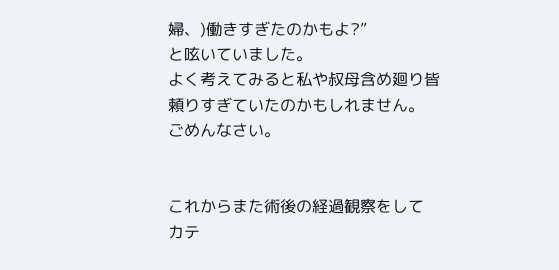婦、)働きすぎたのかもよ?”
と呟いていました。
よく考えてみると私や叔母含め廻り皆
頼りすぎていたのかもしれません。
ごめんなさい。


これからまた術後の経過観察をして
カテ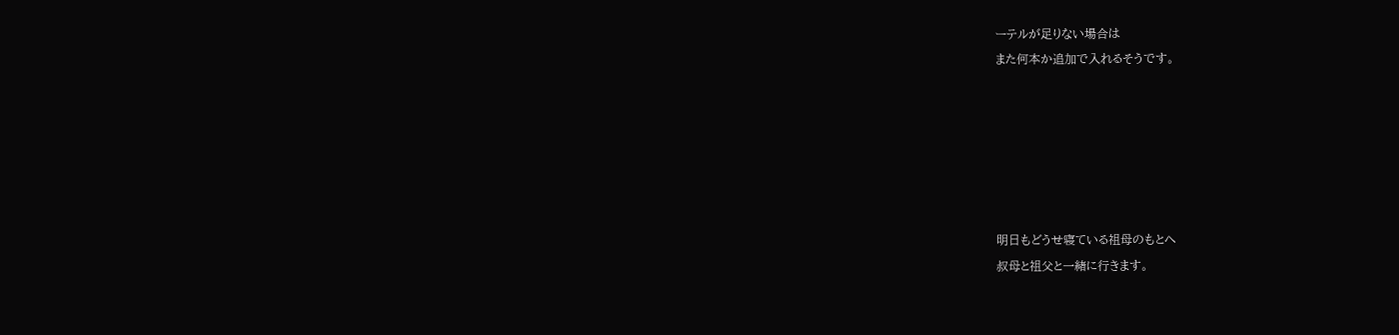ーテルが足りない場合は
また何本か追加で入れるそうです。






明日もどうせ寝ている祖母のもとへ
叔母と祖父と一緒に行きます。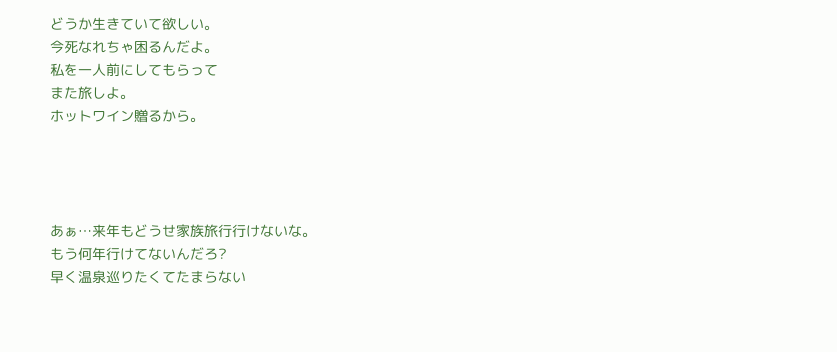どうか生きていて欲しい。
今死なれちゃ困るんだよ。
私を一人前にしてもらって
また旅しよ。
ホットワイン贈るから。




あぁ…来年もどうせ家族旅行行けないな。
もう何年行けてないんだろ?
早く温泉巡りたくてたまらない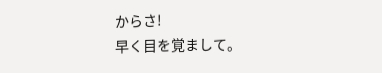からさ!
早く目を覚まして。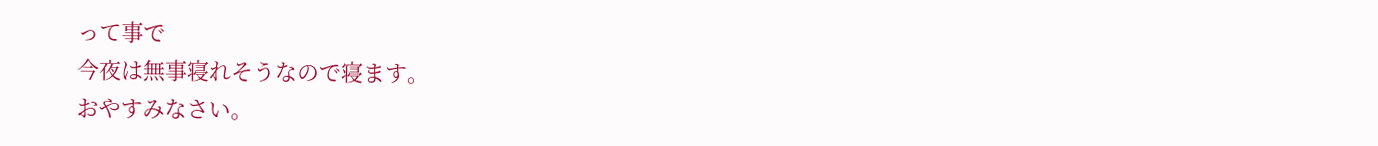って事で
今夜は無事寝れそうなので寝ます。
おやすみなさい。